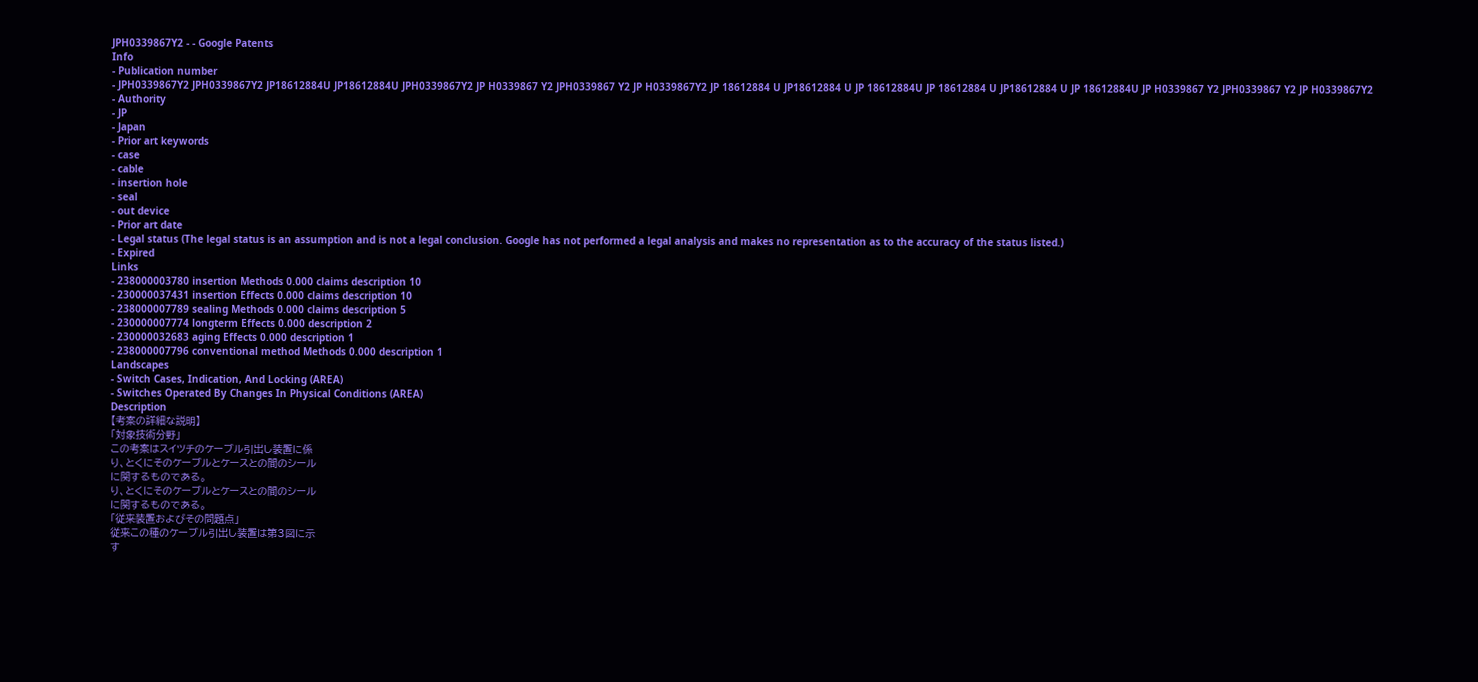JPH0339867Y2 - - Google Patents
Info
- Publication number
- JPH0339867Y2 JPH0339867Y2 JP18612884U JP18612884U JPH0339867Y2 JP H0339867 Y2 JPH0339867 Y2 JP H0339867Y2 JP 18612884 U JP18612884 U JP 18612884U JP 18612884 U JP18612884 U JP 18612884U JP H0339867 Y2 JPH0339867 Y2 JP H0339867Y2
- Authority
- JP
- Japan
- Prior art keywords
- case
- cable
- insertion hole
- seal
- out device
- Prior art date
- Legal status (The legal status is an assumption and is not a legal conclusion. Google has not performed a legal analysis and makes no representation as to the accuracy of the status listed.)
- Expired
Links
- 238000003780 insertion Methods 0.000 claims description 10
- 230000037431 insertion Effects 0.000 claims description 10
- 238000007789 sealing Methods 0.000 claims description 5
- 230000007774 longterm Effects 0.000 description 2
- 230000032683 aging Effects 0.000 description 1
- 238000007796 conventional method Methods 0.000 description 1
Landscapes
- Switch Cases, Indication, And Locking (AREA)
- Switches Operated By Changes In Physical Conditions (AREA)
Description
【考案の詳細な説明】
「対象技術分野」
この考案はスイツチのケーブル引出し装置に係
り、とくにそのケーブルとケースとの間のシール
に関するものである。
り、とくにそのケーブルとケースとの間のシール
に関するものである。
「従来装置およびその問題点」
従来この種のケーブル引出し装置は第3図に示
す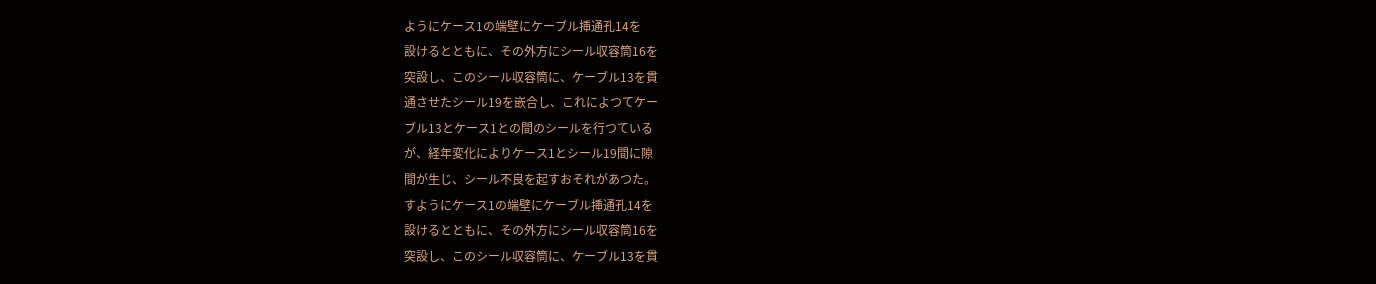ようにケース1の端壁にケーブル挿通孔14を
設けるとともに、その外方にシール収容筒16を
突設し、このシール収容筒に、ケーブル13を貫
通させたシール19を嵌合し、これによつてケー
ブル13とケース1との間のシールを行つている
が、経年変化によりケース1とシール19間に隙
間が生じ、シール不良を起すおそれがあつた。
すようにケース1の端壁にケーブル挿通孔14を
設けるとともに、その外方にシール収容筒16を
突設し、このシール収容筒に、ケーブル13を貫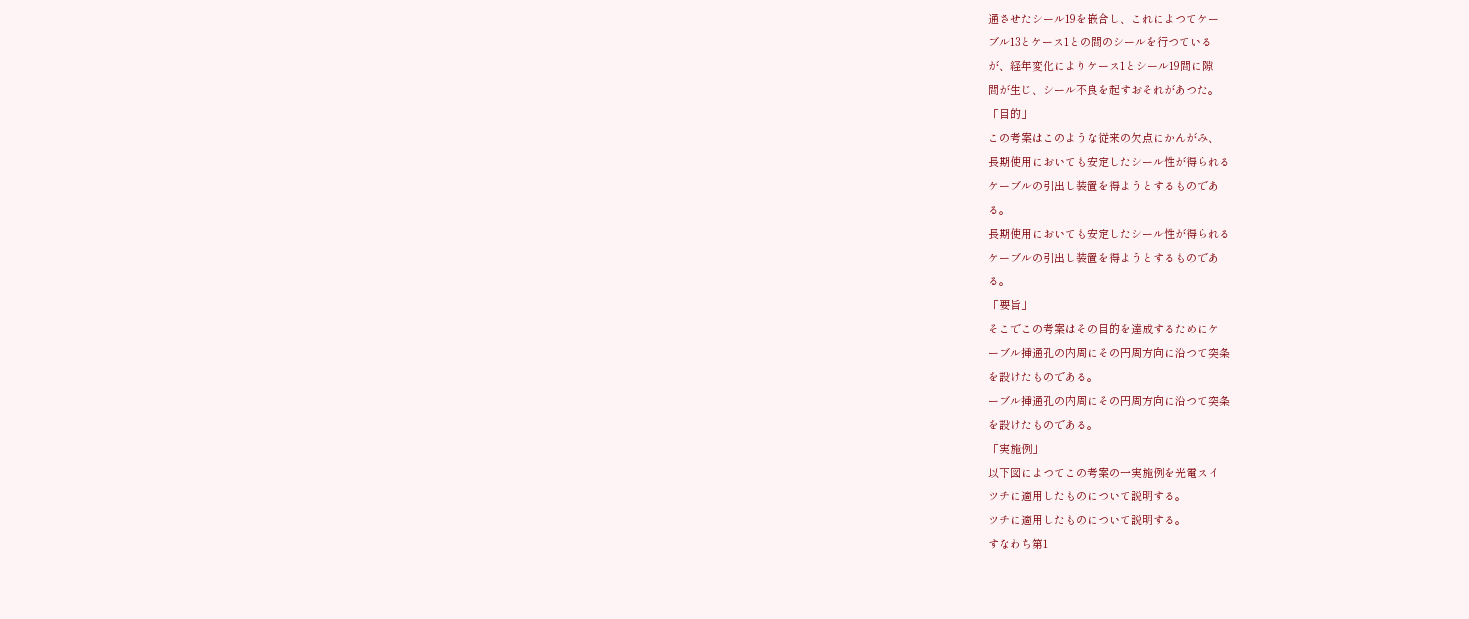通させたシール19を嵌合し、これによつてケー
ブル13とケース1との間のシールを行つている
が、経年変化によりケース1とシール19間に隙
間が生じ、シール不良を起すおそれがあつた。
「目的」
この考案はこのような従来の欠点にかんがみ、
長期使用においても安定したシール性が得られる
ケーブルの引出し装置を得ようとするものであ
る。
長期使用においても安定したシール性が得られる
ケーブルの引出し装置を得ようとするものであ
る。
「要旨」
そこでこの考案はその目的を達成するためにケ
ーブル挿通孔の内周にその円周方向に沿つて突条
を設けたものである。
ーブル挿通孔の内周にその円周方向に沿つて突条
を設けたものである。
「実施例」
以下図によつてこの考案の一実施例を光電スイ
ツチに適用したものについて説明する。
ツチに適用したものについて説明する。
すなわち第1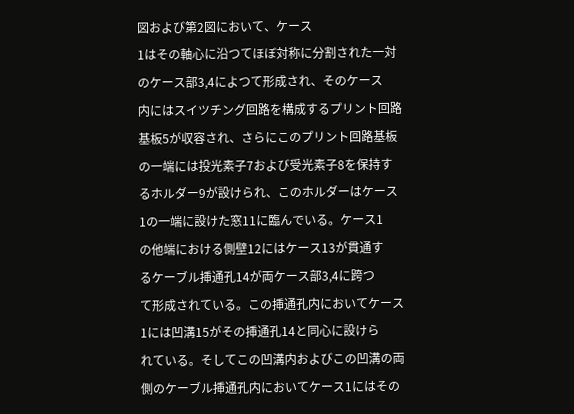図および第2図において、ケース
1はその軸心に沿つてほぼ対称に分割された一対
のケース部3,4によつて形成され、そのケース
内にはスイツチング回路を構成するプリント回路
基板5が収容され、さらにこのプリント回路基板
の一端には投光素子7および受光素子8を保持す
るホルダー9が設けられ、このホルダーはケース
1の一端に設けた窓11に臨んでいる。ケース1
の他端における側壁12にはケース13が貫通す
るケーブル挿通孔14が両ケース部3,4に跨つ
て形成されている。この挿通孔内においてケース
1には凹溝15がその挿通孔14と同心に設けら
れている。そしてこの凹溝内およびこの凹溝の両
側のケーブル挿通孔内においてケース1にはその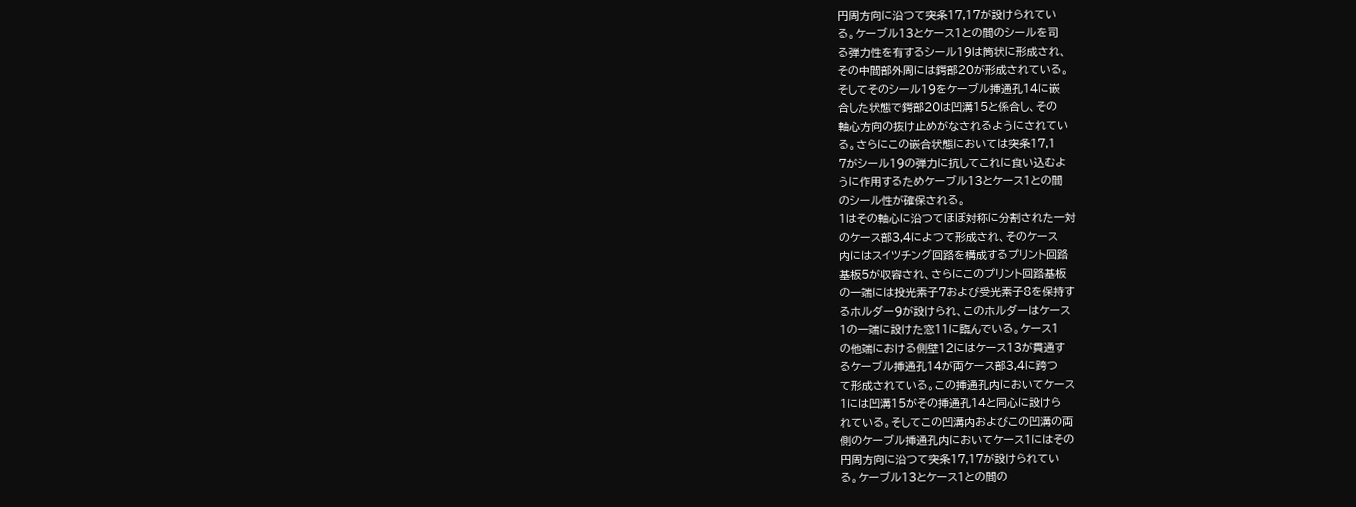円周方向に沿つて突条17,17が設けられてい
る。ケーブル13とケース1との間のシールを司
る弾力性を有するシール19は筒状に形成され、
その中間部外周には鍔部20が形成されている。
そしてそのシール19をケーブル挿通孔14に嵌
合した状態で鍔部20は凹溝15と係合し、その
軸心方向の抜け止めがなされるようにされてい
る。さらにこの嵌合状態においては突条17,1
7がシール19の弾力に抗してこれに食い込むよ
うに作用するためケーブル13とケース1との間
のシール性が確保される。
1はその軸心に沿つてほぼ対称に分割された一対
のケース部3,4によつて形成され、そのケース
内にはスイツチング回路を構成するプリント回路
基板5が収容され、さらにこのプリント回路基板
の一端には投光素子7および受光素子8を保持す
るホルダー9が設けられ、このホルダーはケース
1の一端に設けた窓11に臨んでいる。ケース1
の他端における側壁12にはケース13が貫通す
るケーブル挿通孔14が両ケース部3,4に跨つ
て形成されている。この挿通孔内においてケース
1には凹溝15がその挿通孔14と同心に設けら
れている。そしてこの凹溝内およびこの凹溝の両
側のケーブル挿通孔内においてケース1にはその
円周方向に沿つて突条17,17が設けられてい
る。ケーブル13とケース1との間の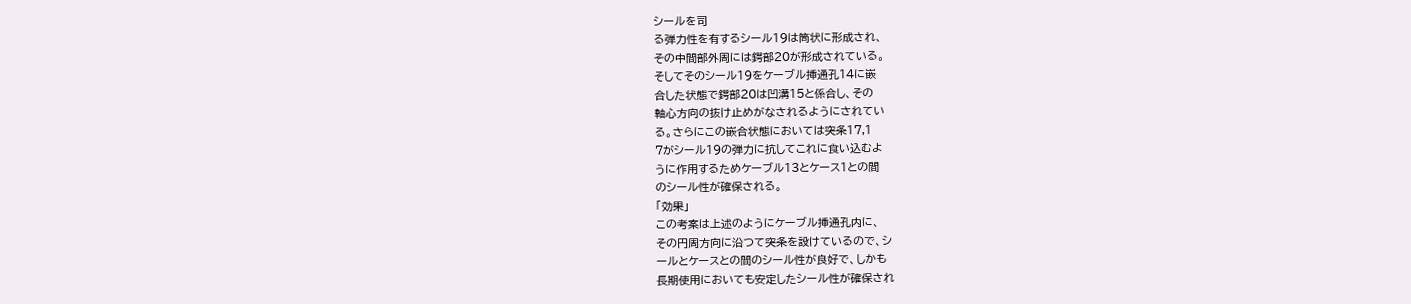シールを司
る弾力性を有するシール19は筒状に形成され、
その中間部外周には鍔部20が形成されている。
そしてそのシール19をケーブル挿通孔14に嵌
合した状態で鍔部20は凹溝15と係合し、その
軸心方向の抜け止めがなされるようにされてい
る。さらにこの嵌合状態においては突条17,1
7がシール19の弾力に抗してこれに食い込むよ
うに作用するためケーブル13とケース1との間
のシール性が確保される。
「効果」
この考案は上述のようにケーブル挿通孔内に、
その円周方向に沿つて突条を設けているので、シ
ールとケースとの間のシール性が良好で、しかも
長期使用においても安定したシール性が確保され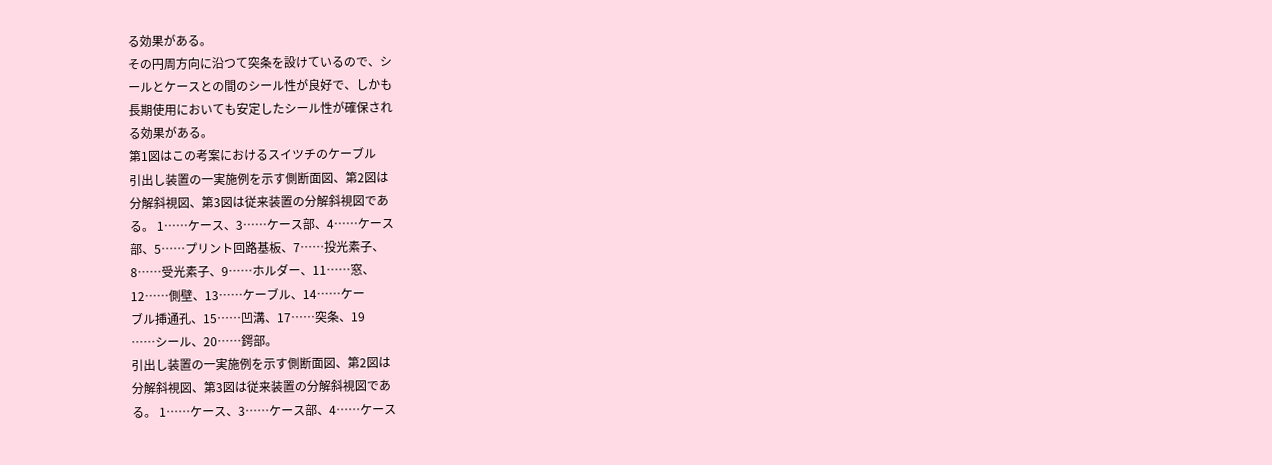る効果がある。
その円周方向に沿つて突条を設けているので、シ
ールとケースとの間のシール性が良好で、しかも
長期使用においても安定したシール性が確保され
る効果がある。
第1図はこの考案におけるスイツチのケーブル
引出し装置の一実施例を示す側断面図、第2図は
分解斜視図、第3図は従来装置の分解斜視図であ
る。 1……ケース、3……ケース部、4……ケース
部、5……プリント回路基板、7……投光素子、
8……受光素子、9……ホルダー、11……窓、
12……側壁、13……ケーブル、14……ケー
ブル挿通孔、15……凹溝、17……突条、19
……シール、20……鍔部。
引出し装置の一実施例を示す側断面図、第2図は
分解斜視図、第3図は従来装置の分解斜視図であ
る。 1……ケース、3……ケース部、4……ケース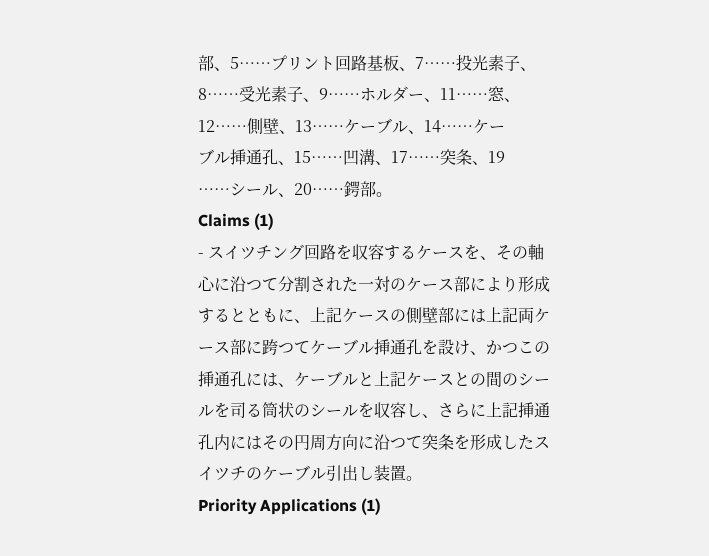部、5……プリント回路基板、7……投光素子、
8……受光素子、9……ホルダー、11……窓、
12……側壁、13……ケーブル、14……ケー
ブル挿通孔、15……凹溝、17……突条、19
……シール、20……鍔部。
Claims (1)
- スイツチング回路を収容するケースを、その軸
心に沿つて分割された一対のケース部により形成
するとともに、上記ケースの側壁部には上記両ケ
ース部に跨つてケーブル挿通孔を設け、かつこの
挿通孔には、ケーブルと上記ケースとの間のシー
ルを司る筒状のシールを収容し、さらに上記挿通
孔内にはその円周方向に沿つて突条を形成したス
イツチのケーブル引出し装置。
Priority Applications (1)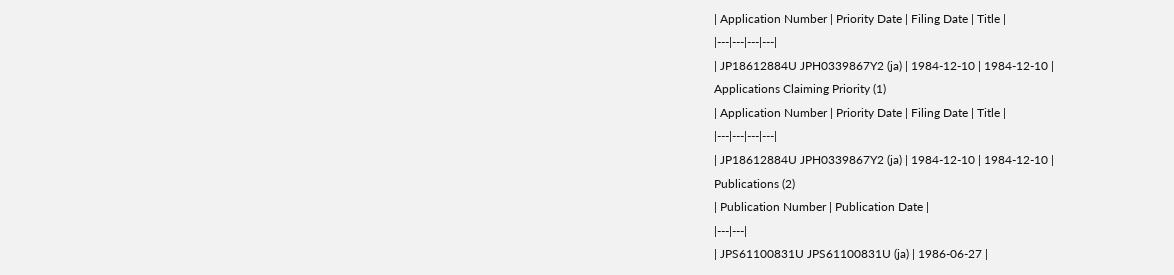| Application Number | Priority Date | Filing Date | Title |
|---|---|---|---|
| JP18612884U JPH0339867Y2 (ja) | 1984-12-10 | 1984-12-10 |
Applications Claiming Priority (1)
| Application Number | Priority Date | Filing Date | Title |
|---|---|---|---|
| JP18612884U JPH0339867Y2 (ja) | 1984-12-10 | 1984-12-10 |
Publications (2)
| Publication Number | Publication Date |
|---|---|
| JPS61100831U JPS61100831U (ja) | 1986-06-27 |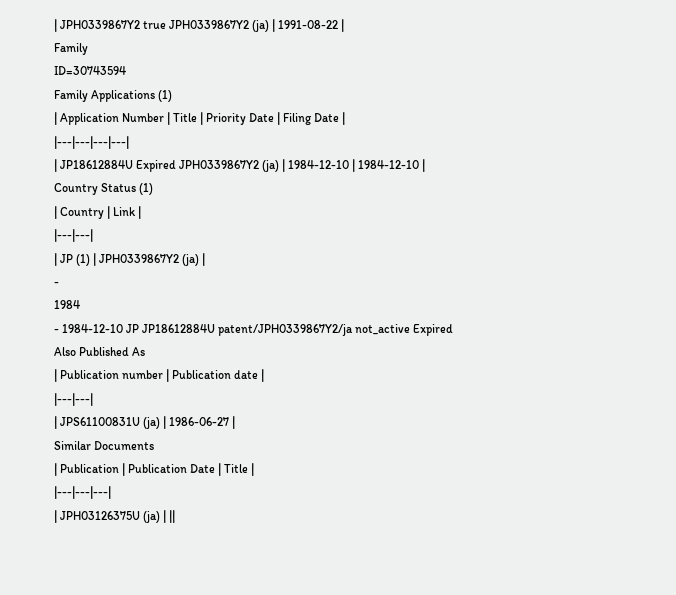| JPH0339867Y2 true JPH0339867Y2 (ja) | 1991-08-22 |
Family
ID=30743594
Family Applications (1)
| Application Number | Title | Priority Date | Filing Date |
|---|---|---|---|
| JP18612884U Expired JPH0339867Y2 (ja) | 1984-12-10 | 1984-12-10 |
Country Status (1)
| Country | Link |
|---|---|
| JP (1) | JPH0339867Y2 (ja) |
-
1984
- 1984-12-10 JP JP18612884U patent/JPH0339867Y2/ja not_active Expired
Also Published As
| Publication number | Publication date |
|---|---|
| JPS61100831U (ja) | 1986-06-27 |
Similar Documents
| Publication | Publication Date | Title |
|---|---|---|
| JPH03126375U (ja) | ||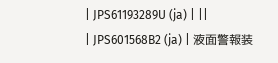| JPS61193289U (ja) | ||
| JPS601568B2 (ja) | 液面警報装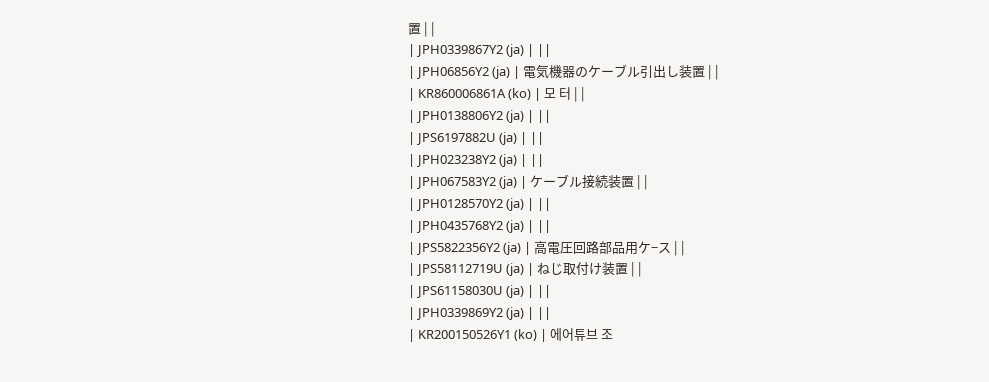置 | |
| JPH0339867Y2 (ja) | ||
| JPH06856Y2 (ja) | 電気機器のケーブル引出し装置 | |
| KR860006861A (ko) | 모 터 | |
| JPH0138806Y2 (ja) | ||
| JPS6197882U (ja) | ||
| JPH023238Y2 (ja) | ||
| JPH067583Y2 (ja) | ケーブル接続装置 | |
| JPH0128570Y2 (ja) | ||
| JPH0435768Y2 (ja) | ||
| JPS5822356Y2 (ja) | 高電圧回路部品用ケ−ス | |
| JPS58112719U (ja) | ねじ取付け装置 | |
| JPS61158030U (ja) | ||
| JPH0339869Y2 (ja) | ||
| KR200150526Y1 (ko) | 에어튜브 조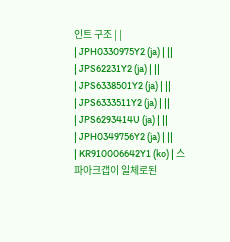인트 구조 | |
| JPH0330975Y2 (ja) | ||
| JPS62231Y2 (ja) | ||
| JPS6338501Y2 (ja) | ||
| JPS6333511Y2 (ja) | ||
| JPS6293414U (ja) | ||
| JPH0349756Y2 (ja) | ||
| KR910006642Y1 (ko) | 스파아크갭이 일체로된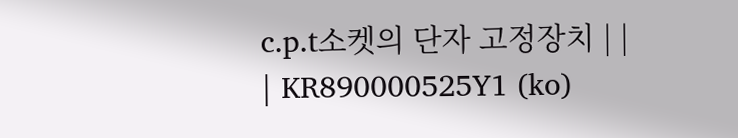c.p.t소켓의 단자 고정장치 | |
| KR890000525Y1 (ko)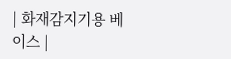| 화재감지기용 베이스 |